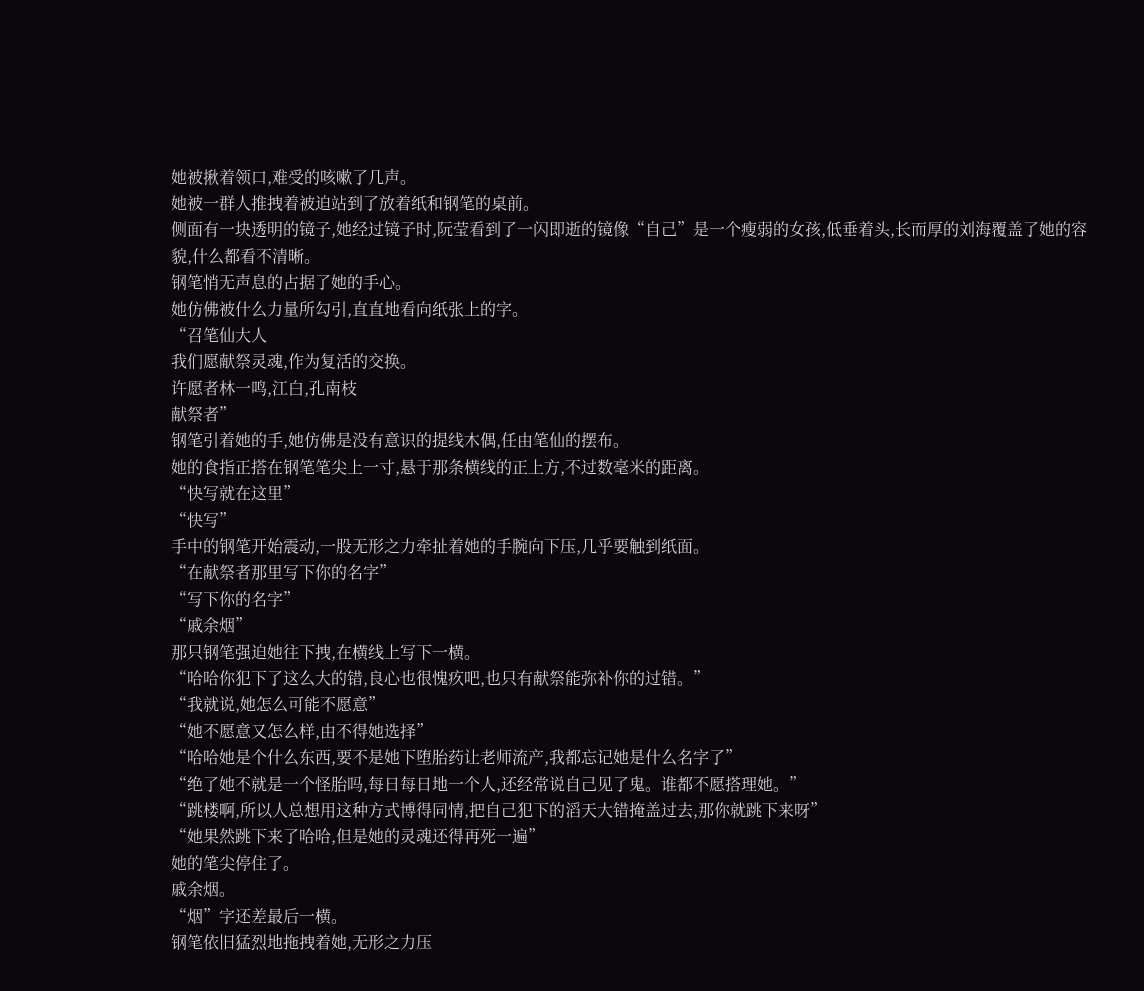她被揪着领口,难受的咳嗽了几声。
她被一群人推拽着被迫站到了放着纸和钢笔的桌前。
侧面有一块透明的镜子,她经过镜子时,阮莹看到了一闪即逝的镜像“自己”是一个瘦弱的女孩,低垂着头,长而厚的刘海覆盖了她的容貌,什么都看不清晰。
钢笔悄无声息的占据了她的手心。
她仿佛被什么力量所勾引,直直地看向纸张上的字。
“召笔仙大人
我们愿献祭灵魂,作为复活的交换。
许愿者林一鸣,江白,孔南枝
献祭者”
钢笔引着她的手,她仿佛是没有意识的提线木偶,任由笔仙的摆布。
她的食指正搭在钢笔笔尖上一寸,悬于那条横线的正上方,不过数毫米的距离。
“快写就在这里”
“快写”
手中的钢笔开始震动,一股无形之力牵扯着她的手腕向下压,几乎要触到纸面。
“在献祭者那里写下你的名字”
“写下你的名字”
“戚余烟”
那只钢笔强迫她往下拽,在横线上写下一横。
“哈哈你犯下了这么大的错,良心也很愧疚吧,也只有献祭能弥补你的过错。”
“我就说,她怎么可能不愿意”
“她不愿意又怎么样,由不得她选择”
“哈哈她是个什么东西,要不是她下堕胎药让老师流产,我都忘记她是什么名字了”
“绝了她不就是一个怪胎吗,每日每日地一个人,还经常说自己见了鬼。谁都不愿搭理她。”
“跳楼啊,所以人总想用这种方式博得同情,把自己犯下的滔天大错掩盖过去,那你就跳下来呀”
“她果然跳下来了哈哈,但是她的灵魂还得再死一遍”
她的笔尖停住了。
戚余烟。
“烟”字还差最后一横。
钢笔依旧猛烈地拖拽着她,无形之力压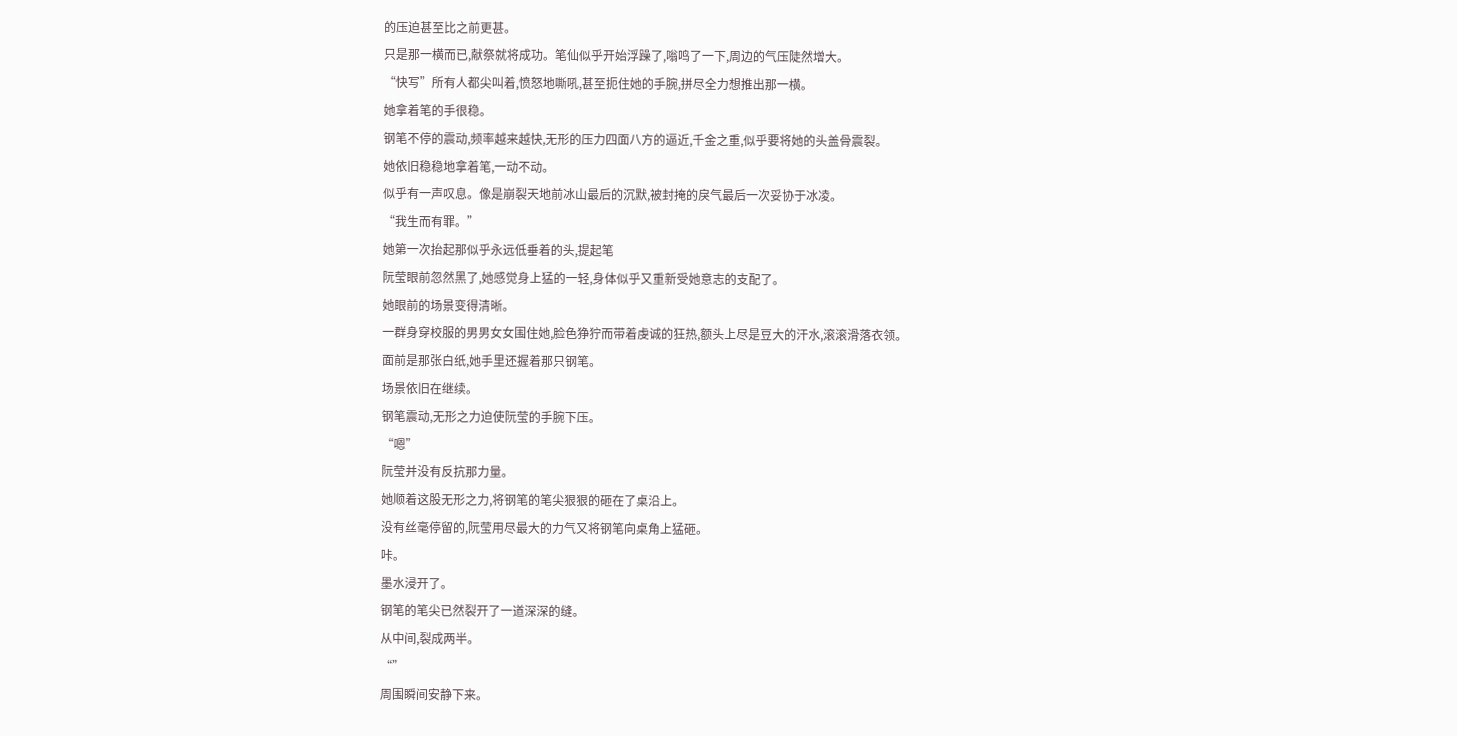的压迫甚至比之前更甚。
只是那一横而已,献祭就将成功。笔仙似乎开始浮躁了,嗡鸣了一下,周边的气压陡然增大。
“快写”所有人都尖叫着,愤怒地嘶吼,甚至扼住她的手腕,拼尽全力想推出那一横。
她拿着笔的手很稳。
钢笔不停的震动,频率越来越快,无形的压力四面八方的逼近,千金之重,似乎要将她的头盖骨震裂。
她依旧稳稳地拿着笔,一动不动。
似乎有一声叹息。像是崩裂天地前冰山最后的沉默,被封掩的戾气最后一次妥协于冰凌。
“我生而有罪。”
她第一次抬起那似乎永远低垂着的头,提起笔
阮莹眼前忽然黑了,她感觉身上猛的一轻,身体似乎又重新受她意志的支配了。
她眼前的场景变得清晰。
一群身穿校服的男男女女围住她,脸色狰狞而带着虔诚的狂热,额头上尽是豆大的汗水,滚滚滑落衣领。
面前是那张白纸,她手里还握着那只钢笔。
场景依旧在继续。
钢笔震动,无形之力迫使阮莹的手腕下压。
“嗯”
阮莹并没有反抗那力量。
她顺着这股无形之力,将钢笔的笔尖狠狠的砸在了桌沿上。
没有丝毫停留的,阮莹用尽最大的力气又将钢笔向桌角上猛砸。
咔。
墨水浸开了。
钢笔的笔尖已然裂开了一道深深的缝。
从中间,裂成两半。
“”
周围瞬间安静下来。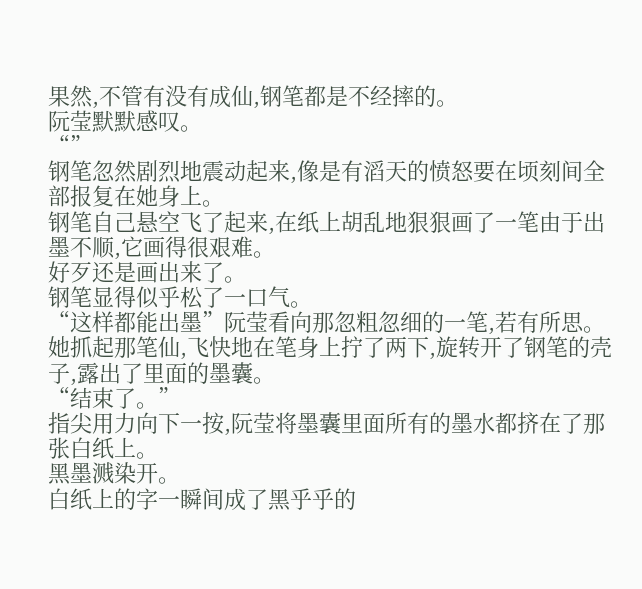果然,不管有没有成仙,钢笔都是不经摔的。
阮莹默默感叹。
“”
钢笔忽然剧烈地震动起来,像是有滔天的愤怒要在顷刻间全部报复在她身上。
钢笔自己悬空飞了起来,在纸上胡乱地狠狠画了一笔由于出墨不顺,它画得很艰难。
好歹还是画出来了。
钢笔显得似乎松了一口气。
“这样都能出墨”阮莹看向那忽粗忽细的一笔,若有所思。
她抓起那笔仙,飞快地在笔身上拧了两下,旋转开了钢笔的壳子,露出了里面的墨囊。
“结束了。”
指尖用力向下一按,阮莹将墨囊里面所有的墨水都挤在了那张白纸上。
黑墨溅染开。
白纸上的字一瞬间成了黑乎乎的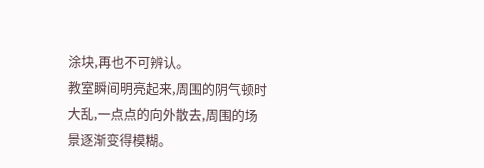涂块,再也不可辨认。
教室瞬间明亮起来,周围的阴气顿时大乱,一点点的向外散去,周围的场景逐渐变得模糊。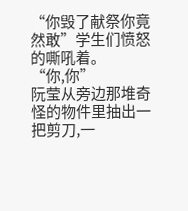“你毁了献祭你竟然敢”学生们愤怒的嘶吼着。
“你,你”
阮莹从旁边那堆奇怪的物件里抽出一把剪刀,一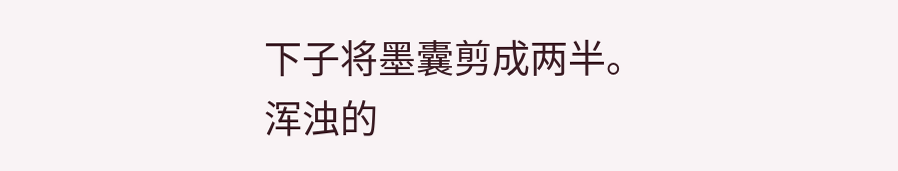下子将墨囊剪成两半。
浑浊的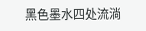黑色墨水四处流淌